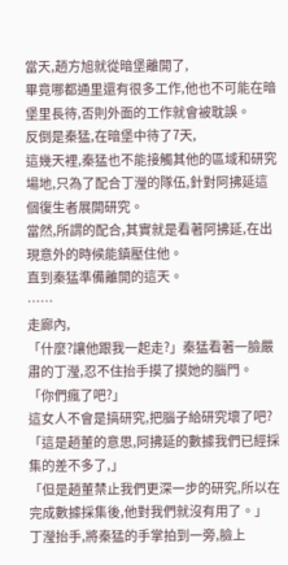當天,趙方旭就從暗堡離開了,
畢竟哪都通里還有很多工作,他也不可能在暗堡里長待,否則外面的工作就會被耽誤。
反倒是秦猛,在暗堡中待了7天,
這幾天裡,秦猛也不能接觸其他的區域和研究場地,只為了配合丁瀅的隊伍,針對阿拂延這個復生者展開研究。
當然,所謂的配合,其實就是看著阿拂延,在出現意外的時候能鎮壓住他。
直到秦猛準備離開的這天。
……
走廊內,
「什麼?讓他跟我一起走?」秦猛看著一臉嚴肅的丁瀅,忍不住抬手摸了摸她的腦門。
「你們瘋了吧?」
這女人不會是搞研究,把腦子給研究壞了吧?
「這是趙董的意思,阿拂延的數據我們已經採集的差不多了,」
「但是趙董禁止我們更深一步的研究,所以在完成數據採集後,他對我們就沒有用了。」
丁瀅抬手,將秦猛的手掌拍到一旁,臉上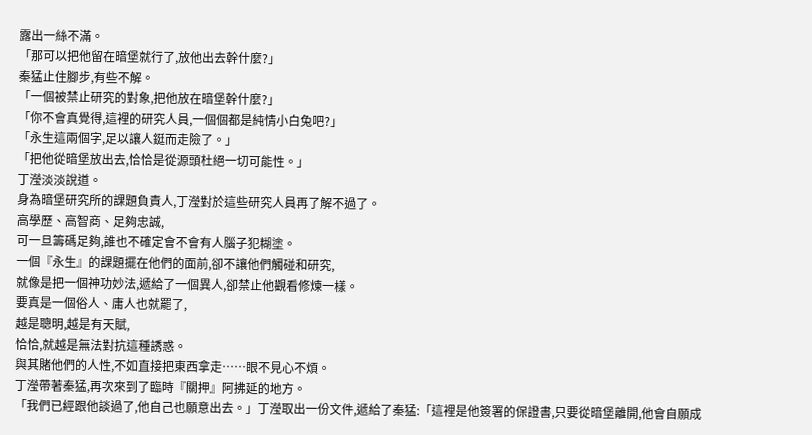露出一絲不滿。
「那可以把他留在暗堡就行了,放他出去幹什麼?」
秦猛止住腳步,有些不解。
「一個被禁止研究的對象,把他放在暗堡幹什麼?」
「你不會真覺得,這裡的研究人員,一個個都是純情小白兔吧?」
「永生這兩個字,足以讓人鋌而走險了。」
「把他從暗堡放出去,恰恰是從源頭杜絕一切可能性。」
丁瀅淡淡說道。
身為暗堡研究所的課題負責人,丁瀅對於這些研究人員再了解不過了。
高學歷、高智商、足夠忠誠,
可一旦籌碼足夠,誰也不確定會不會有人腦子犯糊塗。
一個『永生』的課題擺在他們的面前,卻不讓他們觸碰和研究,
就像是把一個神功妙法,遞給了一個異人,卻禁止他觀看修煉一樣。
要真是一個俗人、庸人也就罷了,
越是聰明,越是有天賦,
恰恰,就越是無法對抗這種誘惑。
與其賭他們的人性,不如直接把東西拿走……眼不見心不煩。
丁瀅帶著秦猛,再次來到了臨時『關押』阿拂延的地方。
「我們已經跟他談過了,他自己也願意出去。」丁瀅取出一份文件,遞給了秦猛:「這裡是他簽署的保證書,只要從暗堡離開,他會自願成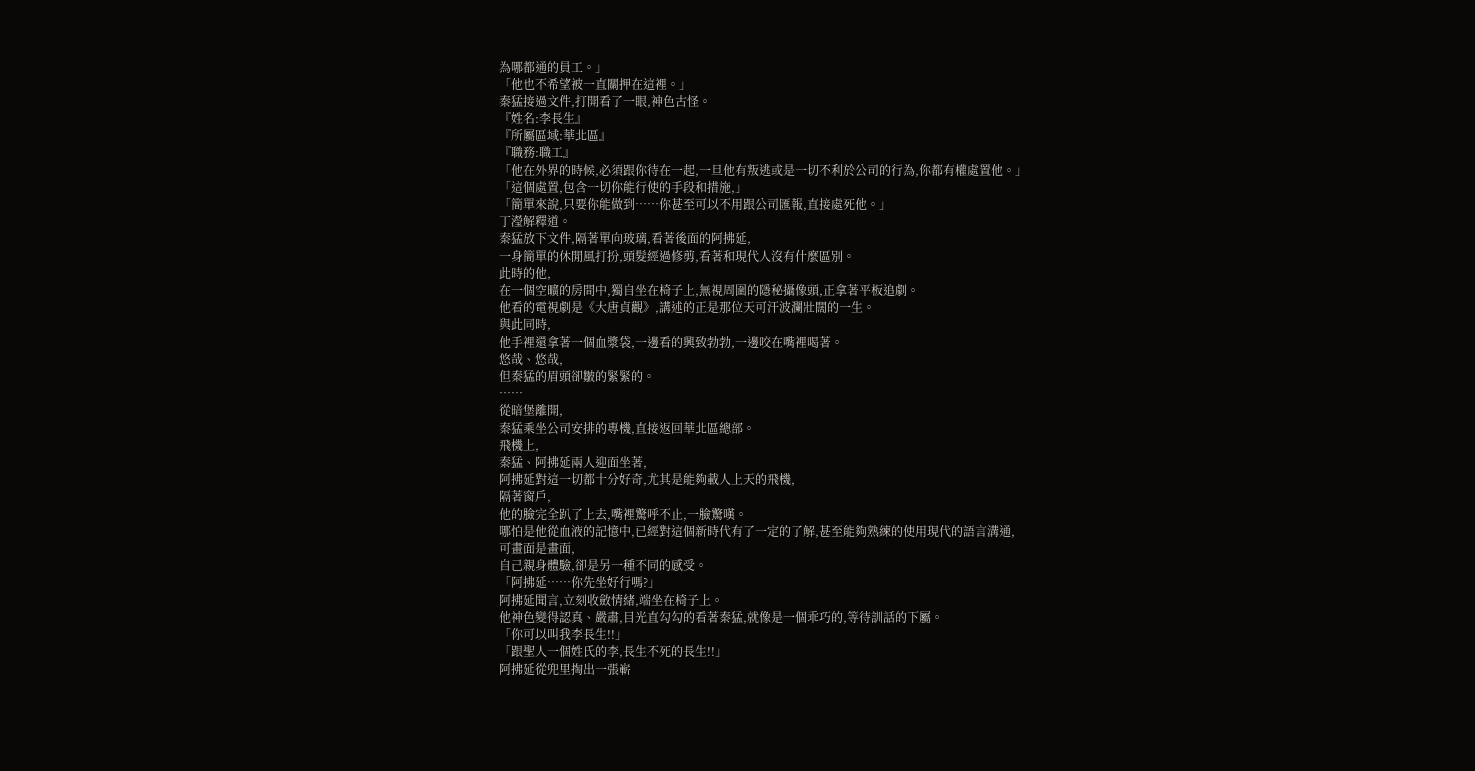為哪都通的員工。」
「他也不希望被一直關押在這裡。」
秦猛接過文件,打開看了一眼,神色古怪。
『姓名:李長生』
『所屬區域:華北區』
『職務:職工』
「他在外界的時候,必須跟你待在一起,一旦他有叛逃或是一切不利於公司的行為,你都有權處置他。」
「這個處置,包含一切你能行使的手段和措施,」
「簡單來說,只要你能做到……你甚至可以不用跟公司匯報,直接處死他。」
丁瀅解釋道。
秦猛放下文件,隔著單向玻璃,看著後面的阿拂延,
一身簡單的休閒風打扮,頭髮經過修剪,看著和現代人沒有什麼區別。
此時的他,
在一個空曠的房間中,獨自坐在椅子上,無視周圍的隱秘攝像頭,正拿著平板追劇。
他看的電視劇是《大唐貞觀》,講述的正是那位天可汗波瀾壯闊的一生。
與此同時,
他手裡還拿著一個血漿袋,一邊看的興致勃勃,一邊咬在嘴裡喝著。
悠哉、悠哉,
但秦猛的眉頭卻皺的緊緊的。
……
從暗堡離開,
秦猛乘坐公司安排的專機,直接返回華北區總部。
飛機上,
秦猛、阿拂延兩人迎面坐著,
阿拂延對這一切都十分好奇,尤其是能夠載人上天的飛機,
隔著窗戶,
他的臉完全趴了上去,嘴裡驚呼不止,一臉驚嘆。
哪怕是他從血液的記憶中,已經對這個新時代有了一定的了解,甚至能夠熟練的使用現代的語言溝通,
可畫面是畫面,
自己親身體驗,卻是另一種不同的感受。
「阿拂延……你先坐好行嗎?」
阿拂延聞言,立刻收斂情緒,端坐在椅子上。
他神色變得認真、嚴肅,目光直勾勾的看著秦猛,就像是一個乖巧的,等待訓話的下屬。
「你可以叫我李長生!!」
「跟聖人一個姓氏的李,長生不死的長生!!」
阿拂延從兜里掏出一張嶄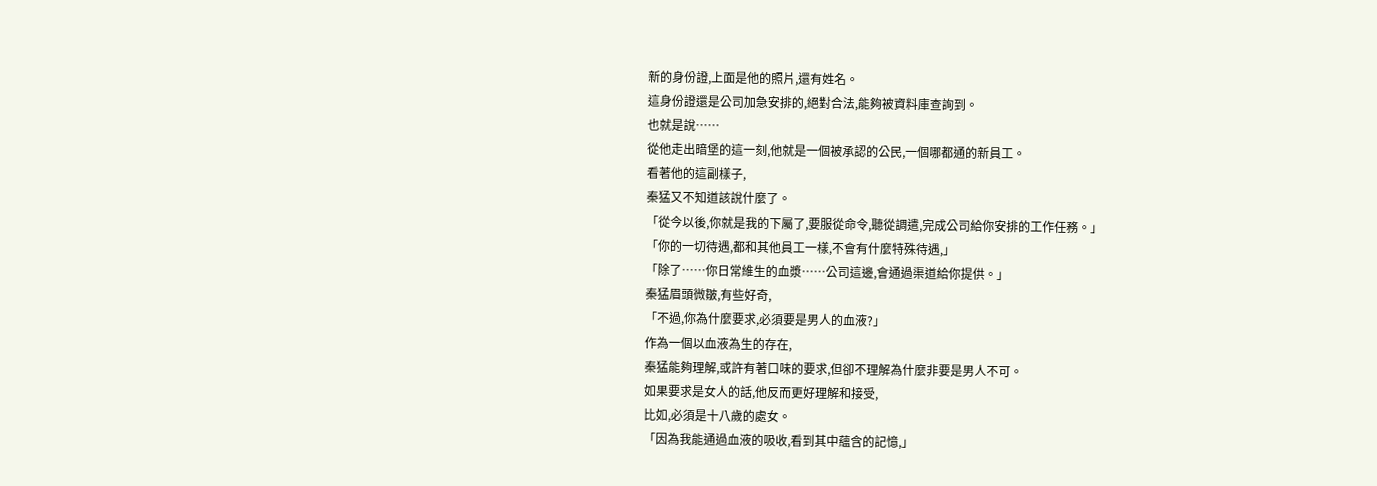新的身份證,上面是他的照片,還有姓名。
這身份證還是公司加急安排的,絕對合法,能夠被資料庫查詢到。
也就是說……
從他走出暗堡的這一刻,他就是一個被承認的公民,一個哪都通的新員工。
看著他的這副樣子,
秦猛又不知道該說什麼了。
「從今以後,你就是我的下屬了,要服從命令,聽從調遣,完成公司給你安排的工作任務。」
「你的一切待遇,都和其他員工一樣,不會有什麼特殊待遇,」
「除了……你日常維生的血漿……公司這邊,會通過渠道給你提供。」
秦猛眉頭微皺,有些好奇,
「不過,你為什麼要求,必須要是男人的血液?」
作為一個以血液為生的存在,
秦猛能夠理解,或許有著口味的要求,但卻不理解為什麼非要是男人不可。
如果要求是女人的話,他反而更好理解和接受,
比如,必須是十八歲的處女。
「因為我能通過血液的吸收,看到其中蘊含的記憶,」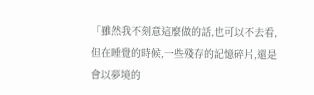「雖然我不刻意這麼做的話,也可以不去看,但在睡覺的時候,一些殘存的記憶碎片,還是會以夢境的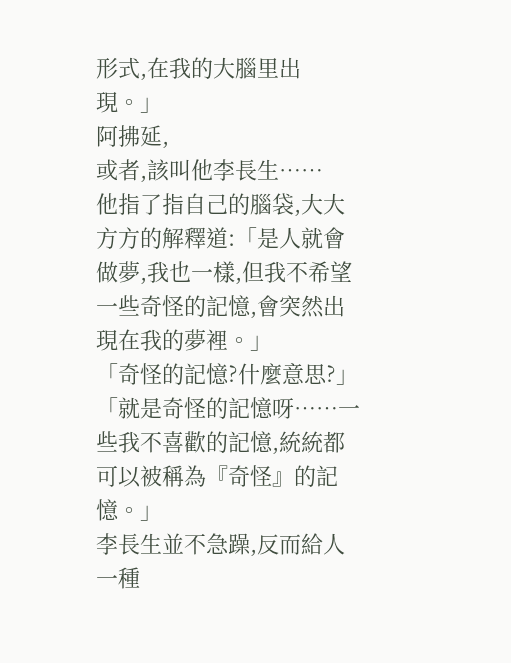形式,在我的大腦里出現。」
阿拂延,
或者,該叫他李長生……
他指了指自己的腦袋,大大方方的解釋道:「是人就會做夢,我也一樣,但我不希望一些奇怪的記憶,會突然出現在我的夢裡。」
「奇怪的記憶?什麼意思?」
「就是奇怪的記憶呀……一些我不喜歡的記憶,統統都可以被稱為『奇怪』的記憶。」
李長生並不急躁,反而給人一種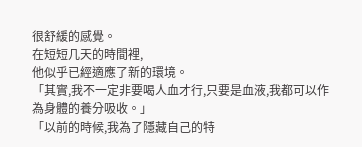很舒緩的感覺。
在短短几天的時間裡,
他似乎已經適應了新的環境。
「其實,我不一定非要喝人血才行,只要是血液,我都可以作為身體的養分吸收。」
「以前的時候,我為了隱藏自己的特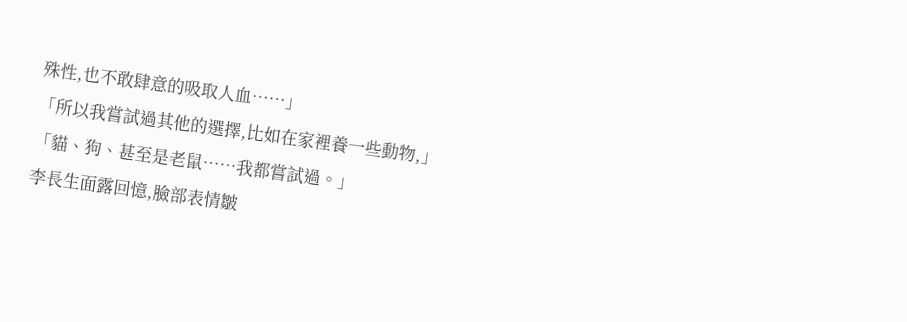殊性,也不敢肆意的吸取人血……」
「所以我嘗試過其他的選擇,比如在家裡養一些動物,」
「貓、狗、甚至是老鼠……我都嘗試過。」
李長生面露回憶,臉部表情皺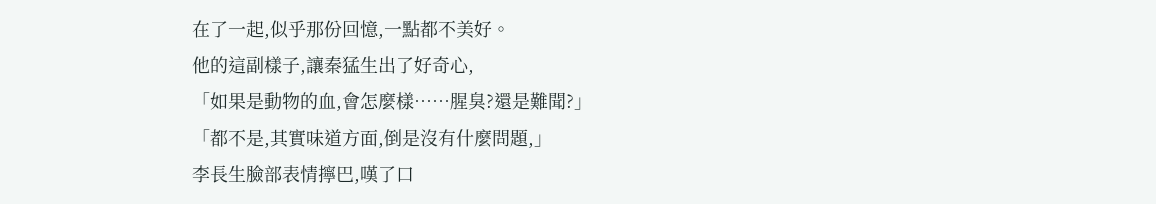在了一起,似乎那份回憶,一點都不美好。
他的這副樣子,讓秦猛生出了好奇心,
「如果是動物的血,會怎麼樣……腥臭?還是難聞?」
「都不是,其實味道方面,倒是沒有什麼問題,」
李長生臉部表情擰巴,嘆了口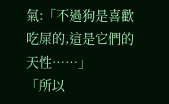氣:「不過狗是喜歡吃屎的,這是它們的天性……」
「所以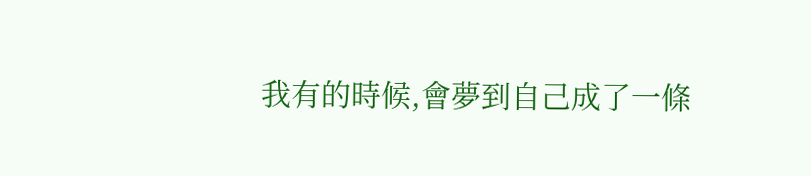我有的時候,會夢到自己成了一條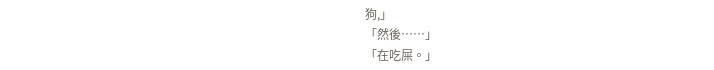狗,」
「然後……」
「在吃屎。」